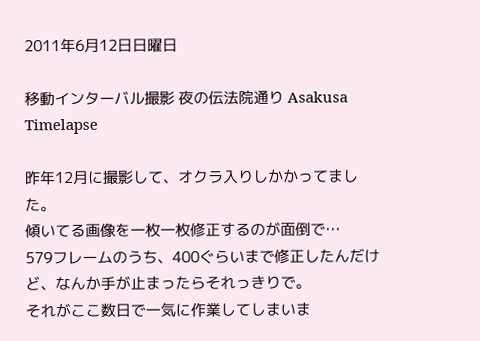2011年6月12日日曜日

移動インターバル撮影 夜の伝法院通り Asakusa Timelapse

昨年12月に撮影して、オクラ入りしかかってました。
傾いてる画像を一枚一枚修正するのが面倒で…
579フレームのうち、400ぐらいまで修正したんだけど、なんか手が止まったらそれっきりで。
それがここ数日で一気に作業してしまいま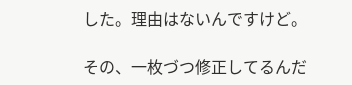した。理由はないんですけど。

その、一枚づつ修正してるんだ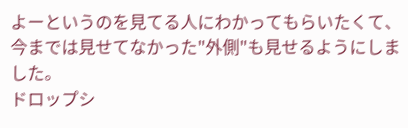よーというのを見てる人にわかってもらいたくて、今までは見せてなかった"外側"も見せるようにしました。
ドロップシ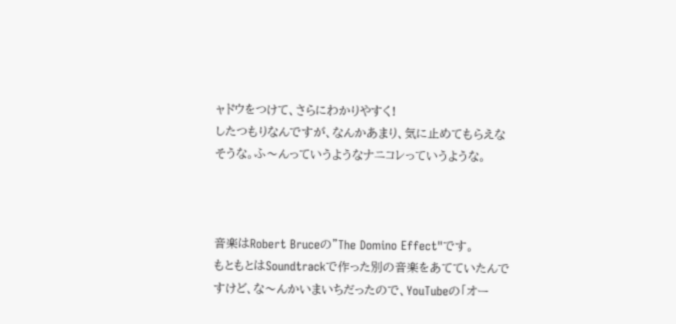ャドウをつけて、さらにわかりやすく!
したつもりなんですが、なんかあまり、気に止めてもらえなそうな。ふ〜んっていうようなナニコレっていうような。



音楽はRobert Bruceの"The Domino Effect"です。
もともとはSoundtrackで作った別の音楽をあてていたんですけど、な〜んかいまいちだったので、YouTubeの「オー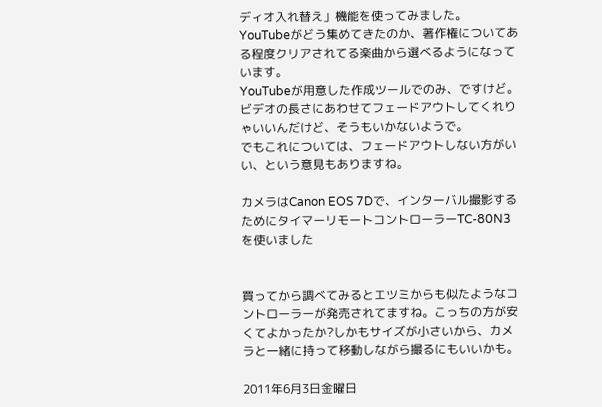ディオ入れ替え」機能を使ってみました。
YouTubeがどう集めてきたのか、著作権についてある程度クリアされてる楽曲から選べるようになっています。
YouTubeが用意した作成ツールでのみ、ですけど。
ビデオの長さにあわせてフェードアウトしてくれりゃいいんだけど、そうもいかないようで。
でもこれについては、フェードアウトしない方がいい、という意見もありますね。

カメラはCanon EOS 7Dで、インターバル撮影するためにタイマーリモートコントローラーTC-80N3を使いました


買ってから調べてみるとエツミからも似たようなコントローラーが発売されてますね。こっちの方が安くてよかったか?しかもサイズが小さいから、カメラと一緒に持って移動しながら撮るにもいいかも。

2011年6月3日金曜日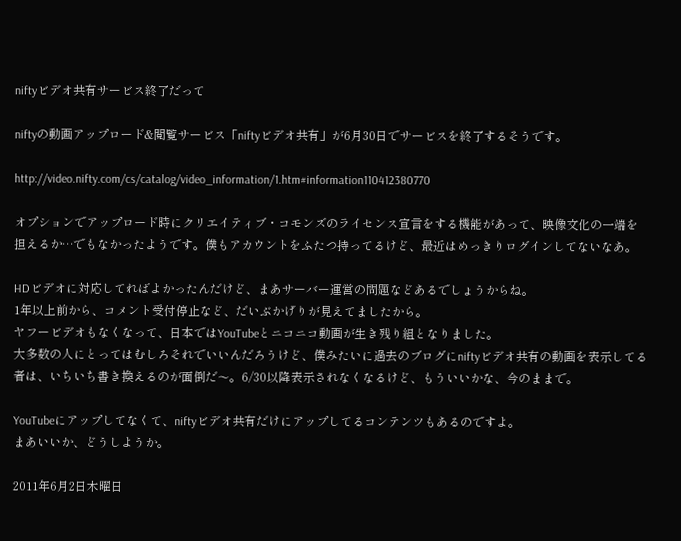niftyビデオ共有サービス終了だって

niftyの動画アップロード&閲覧サービス「niftyビデオ共有」が6月30日でサービスを終了するそうです。

http://video.nifty.com/cs/catalog/video_information/1.htm#information110412380770

オプションでアップロード時にクリエイティブ・コモンズのライセンス宣言をする機能があって、映像文化の一端を担えるか…でもなかったようです。僕もアカウントをふたつ持ってるけど、最近はめっきりログインしてないなあ。

HDビデオに対応してればよかったんだけど、まあサーバー運営の問題などあるでしょうからね。
1年以上前から、コメント受付停止など、だいぶかげりが見えてましたから。
ヤフービデオもなくなって、日本ではYouTubeとニコニコ動画が生き残り組となりました。
大多数の人にとってはむしろそれでいいんだろうけど、僕みたいに過去のブログにniftyビデオ共有の動画を表示してる者は、いちいち書き換えるのが面倒だ〜。6/30以降表示されなくなるけど、もういいかな、今のままで。

YouTubeにアップしてなくて、niftyビデオ共有だけにアップしてるコンテンツもあるのですよ。
まあいいか、どうしようか。

2011年6月2日木曜日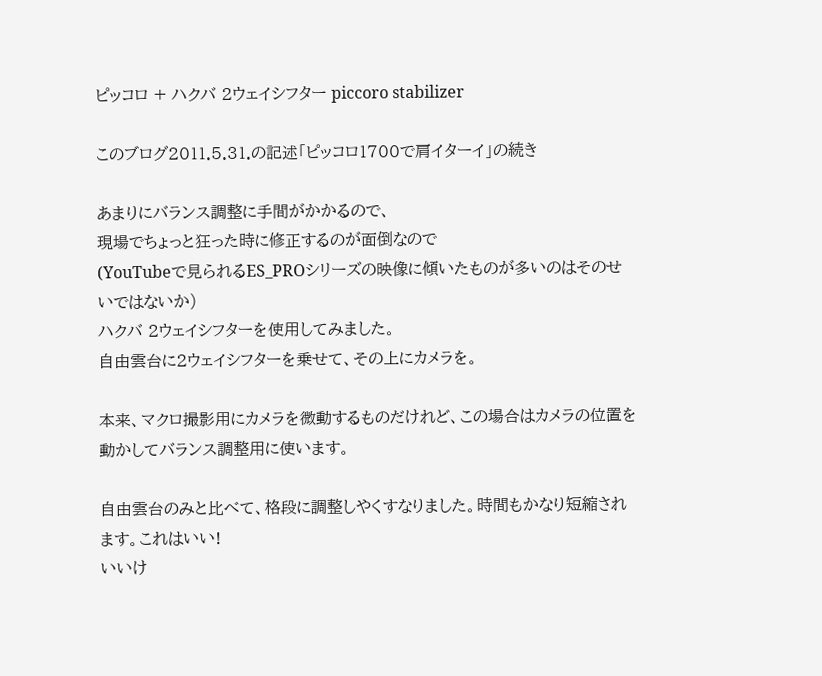ピッコロ + ハクバ 2ウェイシフター piccoro stabilizer

このブログ2011.5.31.の記述「ピッコロ1700で肩イターイ」の続き

あまりにバランス調整に手間がかかるので、
現場でちょっと狂った時に修正するのが面倒なので
(YouTubeで見られるES_PROシリーズの映像に傾いたものが多いのはそのせいではないか)
ハクバ 2ウェイシフターを使用してみました。
自由雲台に2ウェイシフターを乗せて、その上にカメラを。

本来、マクロ撮影用にカメラを微動するものだけれど、この場合はカメラの位置を動かしてバランス調整用に使います。

自由雲台のみと比べて、格段に調整しやくすなりました。時間もかなり短縮されます。これはいい!
いいけ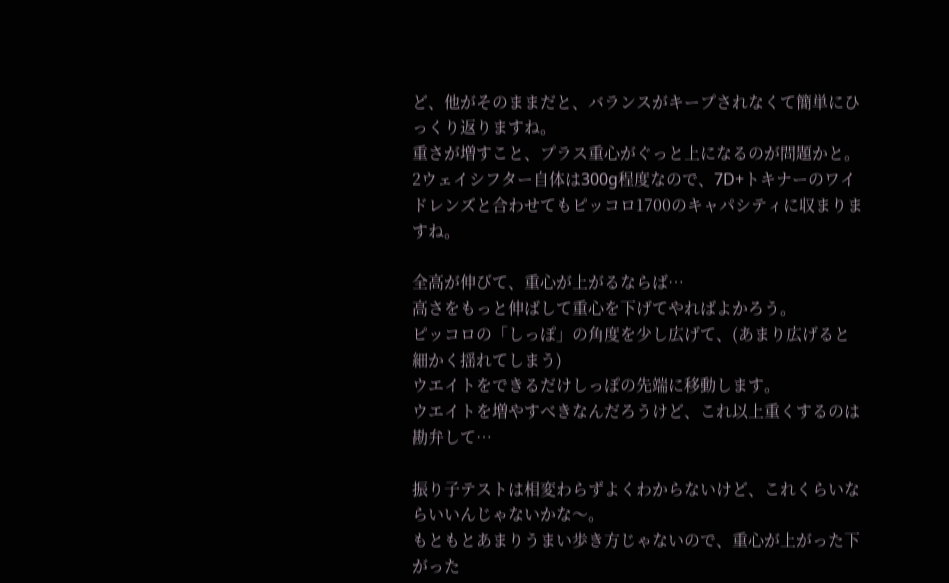ど、他がそのままだと、バランスがキープされなくて簡単にひっくり返りますね。
重さが増すこと、プラス重心がぐっと上になるのが問題かと。
2ウェイシフター自体は300g程度なので、7D+トキナーのワイドレンズと合わせてもピッコロ1700のキャパシティに収まりますね。

全高が伸びて、重心が上がるならば…
高さをもっと伸ばして重心を下げてやればよかろう。
ピッコロの「しっぽ」の角度を少し広げて、(あまり広げると細かく揺れてしまう)
ウエイトをできるだけしっぽの先端に移動します。
ウエイトを増やすべきなんだろうけど、これ以上重くするのは勘弁して…

振り子テストは相変わらずよくわからないけど、これくらいならいいんじゃないかな〜。
もともとあまりうまい歩き方じゃないので、重心が上がった下がった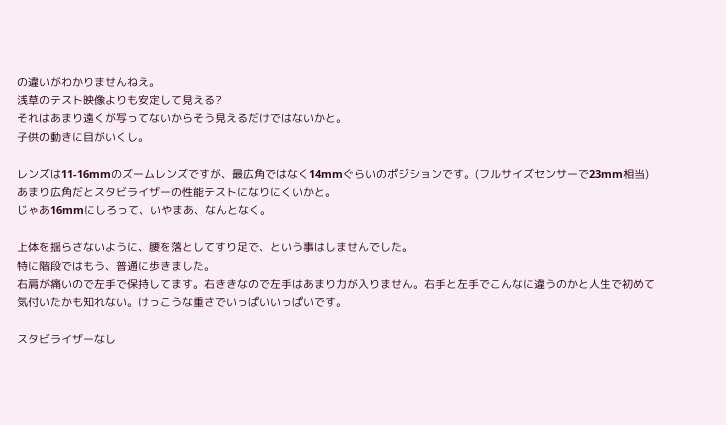の違いがわかりませんねえ。
浅草のテスト映像よりも安定して見える?
それはあまり遠くが写ってないからそう見えるだけではないかと。
子供の動きに目がいくし。

レンズは11-16mmのズームレンズですが、最広角ではなく14mmぐらいのポジションです。(フルサイズセンサーで23mm相当)
あまり広角だとスタビライザーの性能テストになりにくいかと。
じゃあ16mmにしろって、いやまあ、なんとなく。

上体を揺らさないように、腰を落としてすり足で、という事はしませんでした。
特に階段ではもう、普通に歩きました。
右肩が痛いので左手で保持してます。右ききなので左手はあまり力が入りません。右手と左手でこんなに違うのかと人生で初めて気付いたかも知れない。けっこうな重さでいっぱいいっぱいです。

スタビライザーなし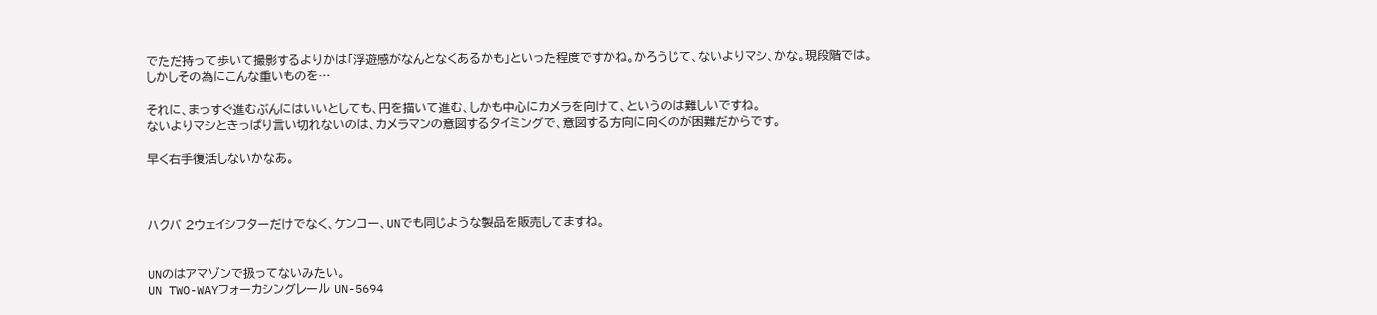でただ持って歩いて撮影するよりかは「浮遊感がなんとなくあるかも」といった程度ですかね。かろうじて、ないよりマシ、かな。現段階では。
しかしその為にこんな重いものを…

それに、まっすぐ進むぶんにはいいとしても、円を描いて進む、しかも中心にカメラを向けて、というのは難しいですね。
ないよりマシときっぱり言い切れないのは、カメラマンの意図するタイミングで、意図する方向に向くのが困難だからです。

早く右手復活しないかなあ。



ハクバ 2ウェイシフターだけでなく、ケンコー、UNでも同じような製品を販売してますね。


UNのはアマゾンで扱ってないみたい。
UN TWO-WAYフォーカシングレール UN-5694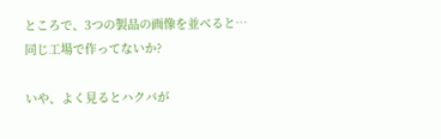ところで、3つの製品の画像を並べると…同じ工場で作ってないか?

いや、よく見るとハクバが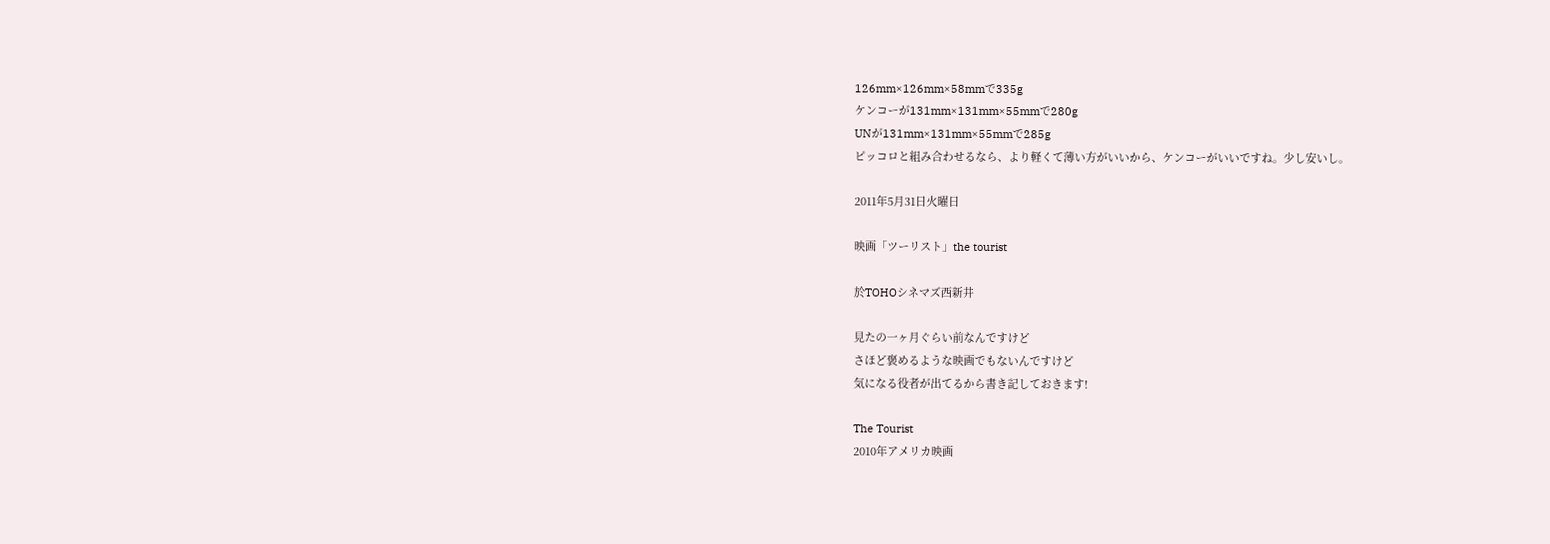126mm×126mm×58mmで335g
ケンコーが131mm×131mm×55mmで280g
UNが131mm×131mm×55mmで285g
ピッコロと組み合わせるなら、より軽くて薄い方がいいから、ケンコーがいいですね。少し安いし。

2011年5月31日火曜日

映画「ツーリスト」the tourist

於TOHOシネマズ西新井

見たの一ヶ月ぐらい前なんですけど
さほど褒めるような映画でもないんですけど
気になる役者が出てるから書き記しておきます!

The Tourist
2010年アメリカ映画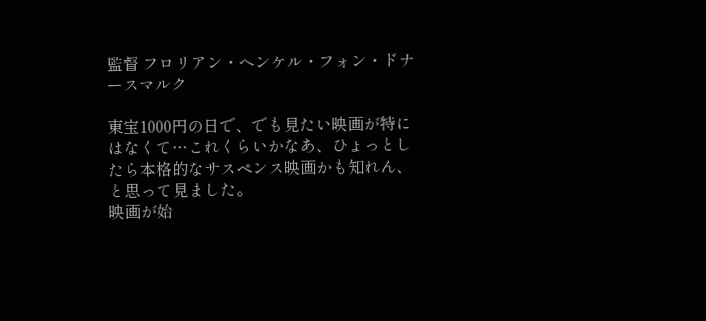監督 フロリアン・ヘンケル・フォン・ドナースマルク

東宝1000円の日で、でも見たい映画が特にはなくて…これくらいかなあ、ひょっとしたら本格的なサスペンス映画かも知れん、と思って見ました。
映画が始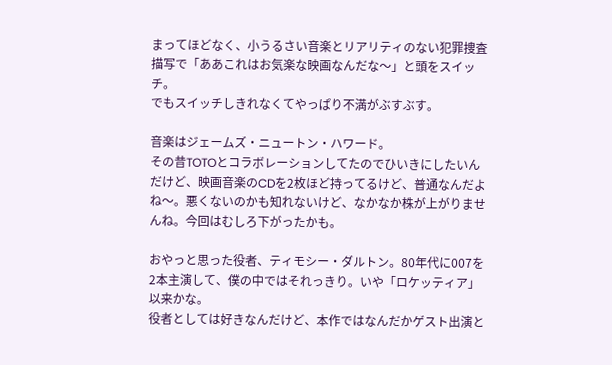まってほどなく、小うるさい音楽とリアリティのない犯罪捜査描写で「ああこれはお気楽な映画なんだな〜」と頭をスイッチ。
でもスイッチしきれなくてやっぱり不満がぶすぶす。

音楽はジェームズ・ニュートン・ハワード。
その昔TOTOとコラボレーションしてたのでひいきにしたいんだけど、映画音楽のCDを2枚ほど持ってるけど、普通なんだよね〜。悪くないのかも知れないけど、なかなか株が上がりませんね。今回はむしろ下がったかも。

おやっと思った役者、ティモシー・ダルトン。80年代に007を2本主演して、僕の中ではそれっきり。いや「ロケッティア」以来かな。
役者としては好きなんだけど、本作ではなんだかゲスト出演と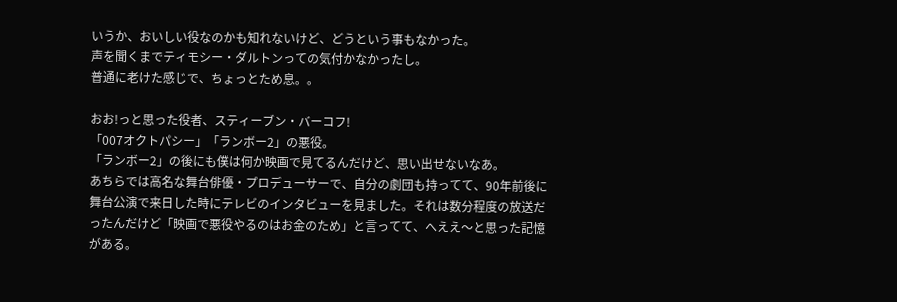いうか、おいしい役なのかも知れないけど、どうという事もなかった。
声を聞くまでティモシー・ダルトンっての気付かなかったし。
普通に老けた感じで、ちょっとため息。。

おお!っと思った役者、スティーブン・バーコフ!
「007オクトパシー」「ランボー2」の悪役。
「ランボー2」の後にも僕は何か映画で見てるんだけど、思い出せないなあ。
あちらでは高名な舞台俳優・プロデューサーで、自分の劇団も持ってて、90年前後に舞台公演で来日した時にテレビのインタビューを見ました。それは数分程度の放送だったんだけど「映画で悪役やるのはお金のため」と言ってて、へええ〜と思った記憶がある。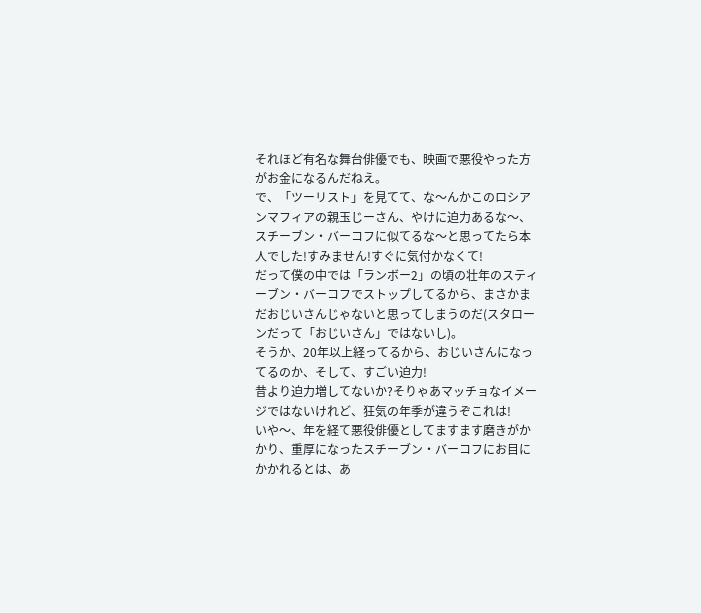それほど有名な舞台俳優でも、映画で悪役やった方がお金になるんだねえ。
で、「ツーリスト」を見てて、な〜んかこのロシアンマフィアの親玉じーさん、やけに迫力あるな〜、スチーブン・バーコフに似てるな〜と思ってたら本人でした!すみません!すぐに気付かなくて!
だって僕の中では「ランボー2」の頃の壮年のスティーブン・バーコフでストップしてるから、まさかまだおじいさんじゃないと思ってしまうのだ(スタローンだって「おじいさん」ではないし)。
そうか、20年以上経ってるから、おじいさんになってるのか、そして、すごい迫力!
昔より迫力増してないか?そりゃあマッチョなイメージではないけれど、狂気の年季が違うぞこれは!
いや〜、年を経て悪役俳優としてますます磨きがかかり、重厚になったスチーブン・バーコフにお目にかかれるとは、あ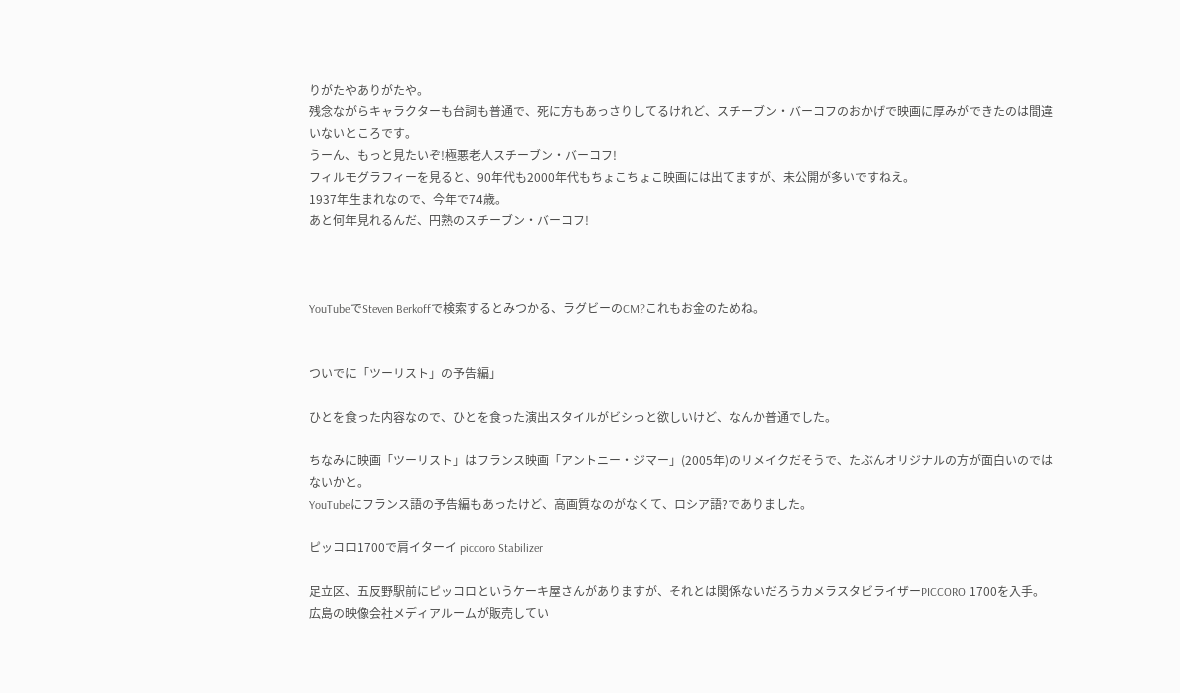りがたやありがたや。
残念ながらキャラクターも台詞も普通で、死に方もあっさりしてるけれど、スチーブン・バーコフのおかげで映画に厚みができたのは間違いないところです。
うーん、もっと見たいぞ!極悪老人スチーブン・バーコフ!
フィルモグラフィーを見ると、90年代も2000年代もちょこちょこ映画には出てますが、未公開が多いですねえ。
1937年生まれなので、今年で74歳。
あと何年見れるんだ、円熟のスチーブン・バーコフ!



YouTubeでSteven Berkoffで検索するとみつかる、ラグビーのCM?これもお金のためね。


ついでに「ツーリスト」の予告編」

ひとを食った内容なので、ひとを食った演出スタイルがビシっと欲しいけど、なんか普通でした。

ちなみに映画「ツーリスト」はフランス映画「アントニー・ジマー」(2005年)のリメイクだそうで、たぶんオリジナルの方が面白いのではないかと。
YouTubeにフランス語の予告編もあったけど、高画質なのがなくて、ロシア語?でありました。

ピッコロ1700で肩イターイ piccoro Stabilizer

足立区、五反野駅前にピッコロというケーキ屋さんがありますが、それとは関係ないだろうカメラスタビライザーPICCORO 1700を入手。
広島の映像会社メディアルームが販売してい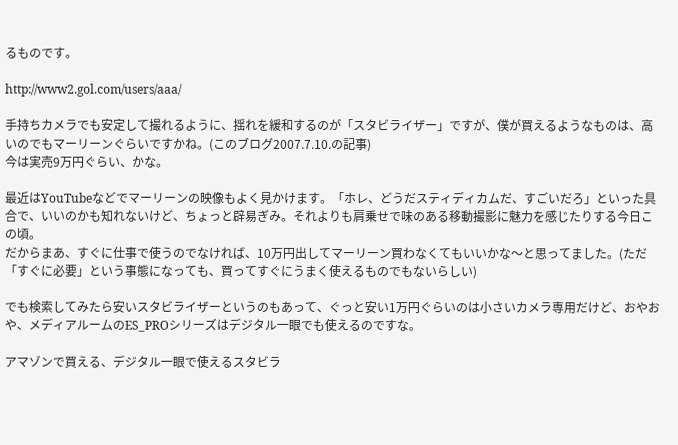るものです。

http://www2.gol.com/users/aaa/

手持ちカメラでも安定して撮れるように、揺れを緩和するのが「スタビライザー」ですが、僕が買えるようなものは、高いのでもマーリーンぐらいですかね。(このブログ2007.7.10.の記事)
今は実売9万円ぐらい、かな。

最近はYouTubeなどでマーリーンの映像もよく見かけます。「ホレ、どうだスティディカムだ、すごいだろ」といった具合で、いいのかも知れないけど、ちょっと辟易ぎみ。それよりも肩乗せで味のある移動撮影に魅力を感じたりする今日この頃。
だからまあ、すぐに仕事で使うのでなければ、10万円出してマーリーン買わなくてもいいかな〜と思ってました。(ただ「すぐに必要」という事態になっても、買ってすぐにうまく使えるものでもないらしい)

でも検索してみたら安いスタビライザーというのもあって、ぐっと安い1万円ぐらいのは小さいカメラ専用だけど、おやおや、メディアルームのES_PROシリーズはデジタル一眼でも使えるのですな。

アマゾンで買える、デジタル一眼で使えるスタビラ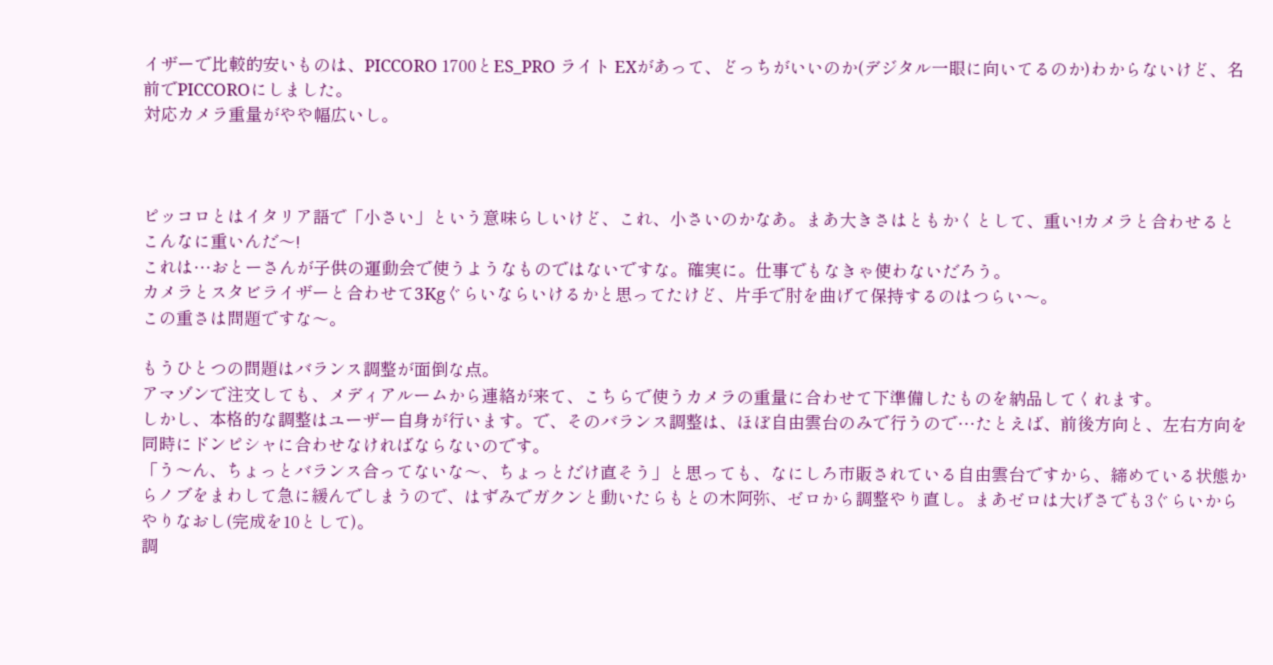イザーで比較的安いものは、PICCORO 1700とES_PRO ライト EXがあって、どっちがいいのか(デジタル一眼に向いてるのか)わからないけど、名前でPICCOROにしました。
対応カメラ重量がやや幅広いし。



ピッコロとはイタリア語で「小さい」という意味らしいけど、これ、小さいのかなあ。まあ大きさはともかくとして、重い!カメラと合わせるとこんなに重いんだ〜!
これは…おとーさんが子供の運動会で使うようなものではないですな。確実に。仕事でもなきゃ使わないだろう。
カメラとスタビライザーと合わせて3Kgぐらいならいけるかと思ってたけど、片手で肘を曲げて保持するのはつらい〜。
この重さは問題ですな〜。

もうひとつの問題はバランス調整が面倒な点。
アマゾンで注文しても、メディアルームから連絡が来て、こちらで使うカメラの重量に合わせて下準備したものを納品してくれます。
しかし、本格的な調整はユーザー自身が行います。で、そのバランス調整は、ほぼ自由雲台のみで行うので…たとえば、前後方向と、左右方向を同時にドンピシャに合わせなければならないのです。
「う〜ん、ちょっとバランス合ってないな〜、ちょっとだけ直そう」と思っても、なにしろ市販されている自由雲台ですから、締めている状態からノブをまわして急に緩んでしまうので、はずみでガクンと動いたらもとの木阿弥、ゼロから調整やり直し。まあゼロは大げさでも3ぐらいからやりなおし(完成を10として)。
調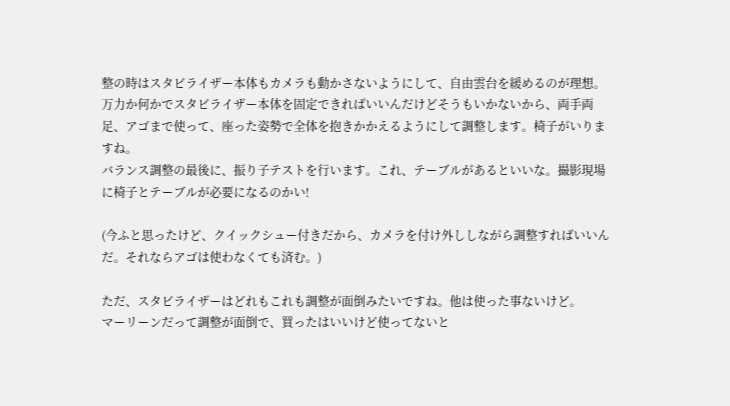整の時はスタビライザー本体もカメラも動かさないようにして、自由雲台を緩めるのが理想。万力か何かでスタビライザー本体を固定できればいいんだけどそうもいかないから、両手両足、アゴまで使って、座った姿勢で全体を抱きかかえるようにして調整します。椅子がいりますね。
バランス調整の最後に、振り子テストを行います。これ、テーブルがあるといいな。撮影現場に椅子とテーブルが必要になるのかい!

(今ふと思ったけど、クイックシュー付きだから、カメラを付け外ししながら調整すればいいんだ。それならアゴは使わなくても済む。)

ただ、スタビライザーはどれもこれも調整が面倒みたいですね。他は使った事ないけど。
マーリーンだって調整が面倒で、買ったはいいけど使ってないと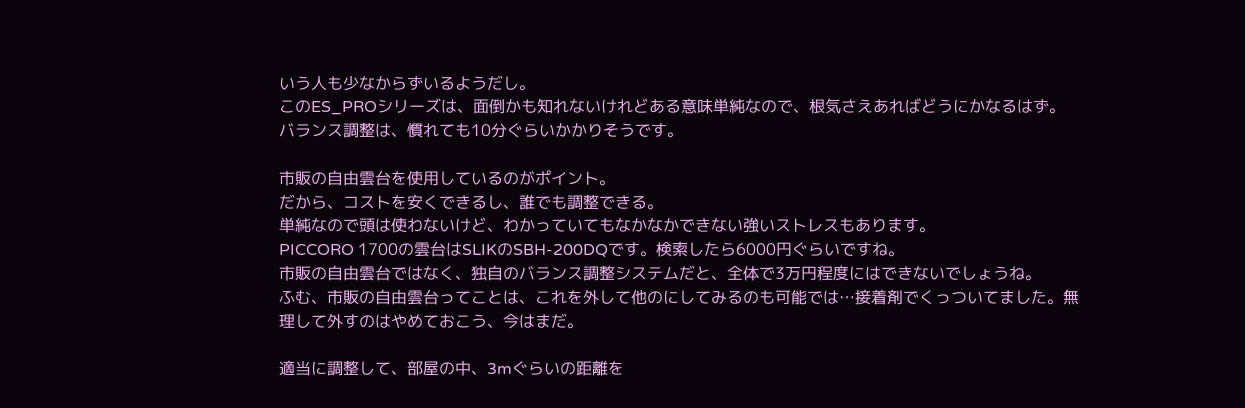いう人も少なからずいるようだし。
このES_PROシリーズは、面倒かも知れないけれどある意味単純なので、根気さえあればどうにかなるはず。
バランス調整は、慣れても10分ぐらいかかりそうです。

市販の自由雲台を使用しているのがポイント。
だから、コストを安くできるし、誰でも調整できる。
単純なので頭は使わないけど、わかっていてもなかなかできない強いストレスもあります。
PICCORO 1700の雲台はSLIKのSBH-200DQです。検索したら6000円ぐらいですね。
市販の自由雲台ではなく、独自のバランス調整システムだと、全体で3万円程度にはできないでしょうね。
ふむ、市販の自由雲台ってことは、これを外して他のにしてみるのも可能では…接着剤でくっついてました。無理して外すのはやめておこう、今はまだ。

適当に調整して、部屋の中、3mぐらいの距離を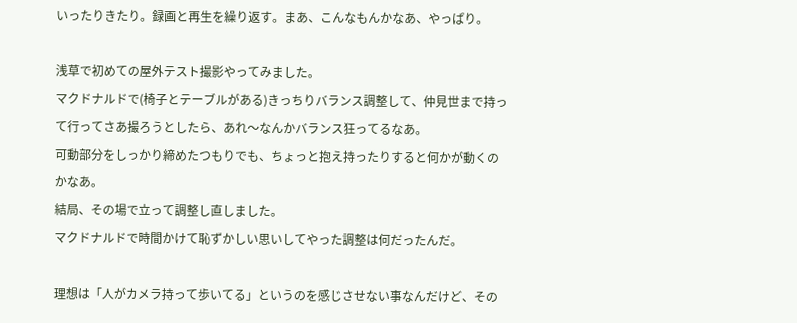いったりきたり。録画と再生を繰り返す。まあ、こんなもんかなあ、やっぱり。

浅草で初めての屋外テスト撮影やってみました。
マクドナルドで(椅子とテーブルがある)きっちりバランス調整して、仲見世まで持って行ってさあ撮ろうとしたら、あれ〜なんかバランス狂ってるなあ。
可動部分をしっかり締めたつもりでも、ちょっと抱え持ったりすると何かが動くのかなあ。
結局、その場で立って調整し直しました。
マクドナルドで時間かけて恥ずかしい思いしてやった調整は何だったんだ。

理想は「人がカメラ持って歩いてる」というのを感じさせない事なんだけど、その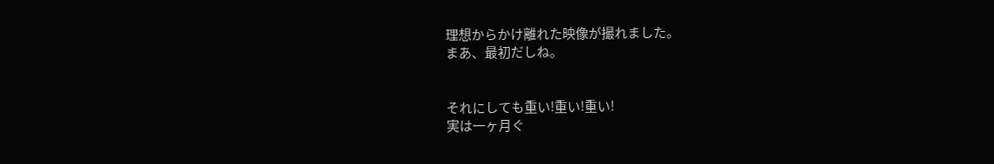理想からかけ離れた映像が撮れました。
まあ、最初だしね。


それにしても重い!重い!重い!
実は一ヶ月ぐ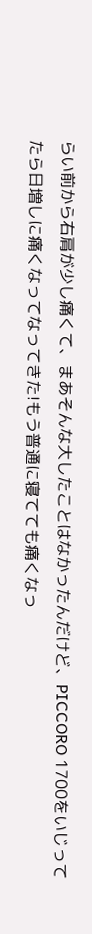らい前から右肩が少し痛くて、まあそんな大したことはなかったんだけど、PICCORO 1700をいじってたら日増しに痛くなってなってきた!もう普通に寝てても痛くなっ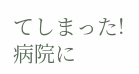てしまった!
病院に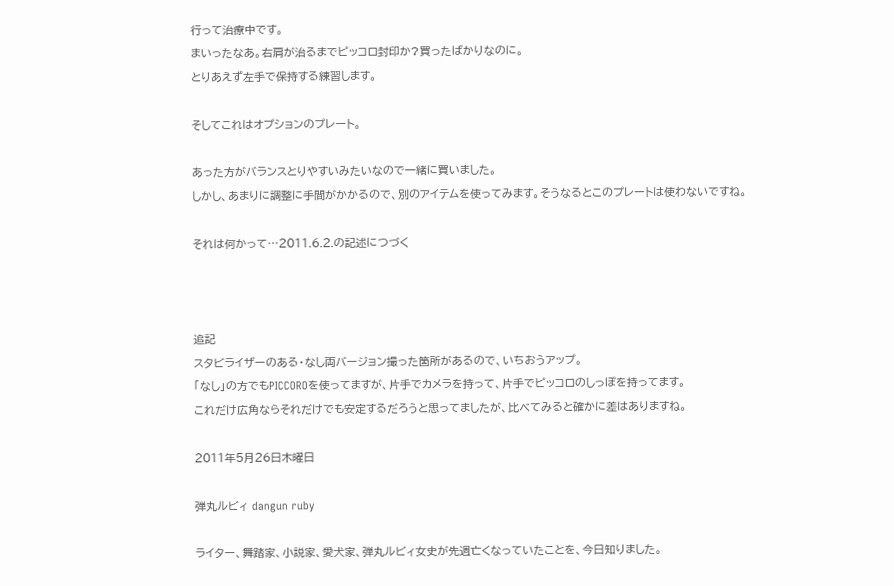行って治療中です。
まいったなあ。右肩が治るまでピッコロ封印か?買ったばかりなのに。
とりあえず左手で保持する練習します。

そしてこれはオプションのプレート。

あった方がバランスとりやすいみたいなので一緒に買いました。
しかし、あまりに調整に手間がかかるので、別のアイテムを使ってみます。そうなるとこのプレートは使わないですね。

それは何かって…2011.6.2.の記述につづく



追記
スタビライザーのある・なし両バージョン撮った箇所があるので、いちおうアップ。
「なし」の方でもPICCOROを使ってますが、片手でカメラを持って、片手でピッコロのしっぽを持ってます。
これだけ広角ならそれだけでも安定するだろうと思ってましたが、比べてみると確かに差はありますね。

2011年5月26日木曜日

弾丸ルビィ dangun ruby

ライター、舞踏家、小説家、愛犬家、弾丸ルビィ女史が先週亡くなっていたことを、今日知りました。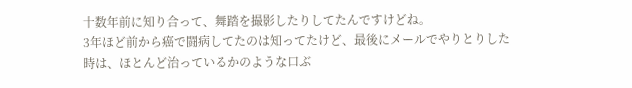十数年前に知り合って、舞踏を撮影したりしてたんですけどね。
3年ほど前から癌で闘病してたのは知ってたけど、最後にメールでやりとりした時は、ほとんど治っているかのような口ぶ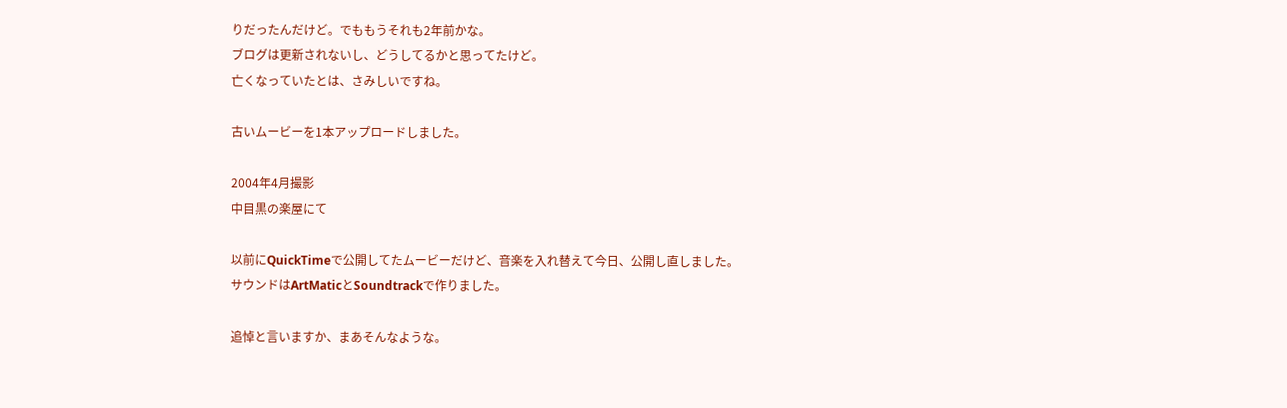りだったんだけど。でももうそれも2年前かな。
ブログは更新されないし、どうしてるかと思ってたけど。
亡くなっていたとは、さみしいですね。

古いムービーを1本アップロードしました。

2004年4月撮影
中目黒の楽屋にて

以前にQuickTimeで公開してたムービーだけど、音楽を入れ替えて今日、公開し直しました。
サウンドはArtMaticとSoundtrackで作りました。

追悼と言いますか、まあそんなような。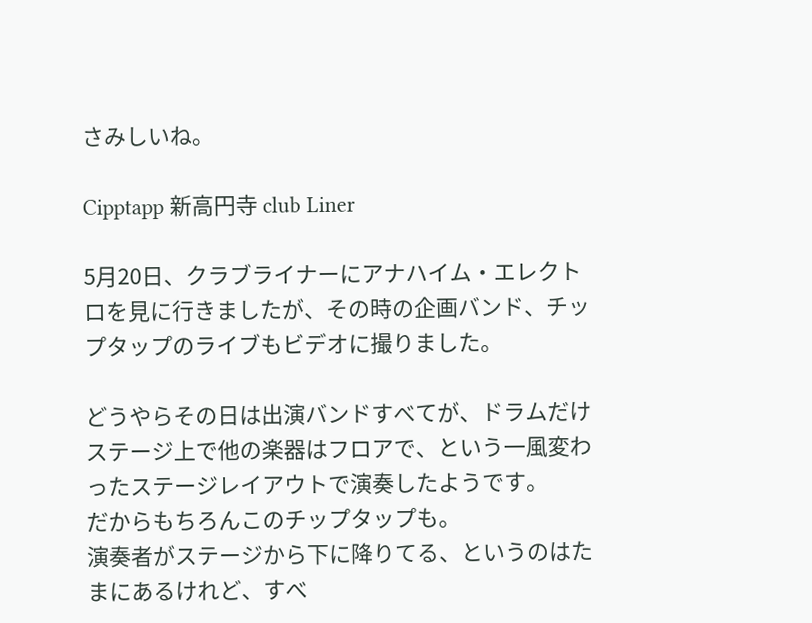さみしいね。

Cipptapp 新高円寺 club Liner

5月20日、クラブライナーにアナハイム・エレクトロを見に行きましたが、その時の企画バンド、チップタップのライブもビデオに撮りました。

どうやらその日は出演バンドすべてが、ドラムだけステージ上で他の楽器はフロアで、という一風変わったステージレイアウトで演奏したようです。
だからもちろんこのチップタップも。
演奏者がステージから下に降りてる、というのはたまにあるけれど、すべ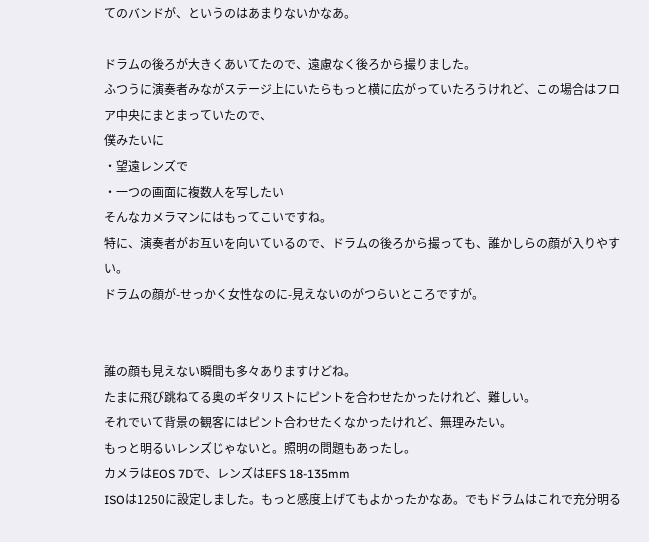てのバンドが、というのはあまりないかなあ。

ドラムの後ろが大きくあいてたので、遠慮なく後ろから撮りました。
ふつうに演奏者みながステージ上にいたらもっと横に広がっていたろうけれど、この場合はフロア中央にまとまっていたので、
僕みたいに
・望遠レンズで
・一つの画面に複数人を写したい
そんなカメラマンにはもってこいですね。
特に、演奏者がお互いを向いているので、ドラムの後ろから撮っても、誰かしらの顔が入りやすい。
ドラムの顔が-せっかく女性なのに-見えないのがつらいところですが。


誰の顔も見えない瞬間も多々ありますけどね。
たまに飛び跳ねてる奥のギタリストにピントを合わせたかったけれど、難しい。
それでいて背景の観客にはピント合わせたくなかったけれど、無理みたい。
もっと明るいレンズじゃないと。照明の問題もあったし。
カメラはEOS 7Dで、レンズはEFS 18-135mm
ISOは1250に設定しました。もっと感度上げてもよかったかなあ。でもドラムはこれで充分明る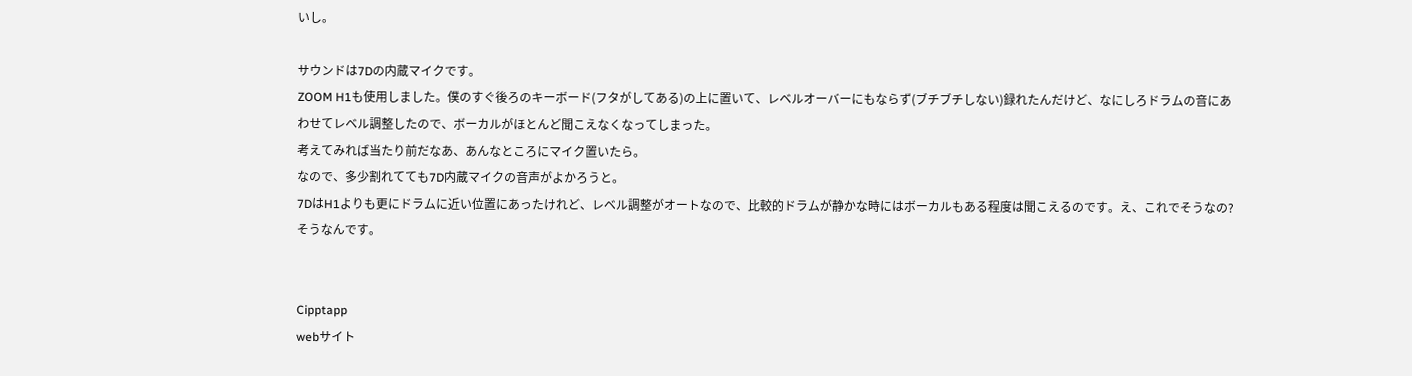いし。

サウンドは7Dの内蔵マイクです。
ZOOM H1も使用しました。僕のすぐ後ろのキーボード(フタがしてある)の上に置いて、レベルオーバーにもならず(ブチブチしない)録れたんだけど、なにしろドラムの音にあわせてレベル調整したので、ボーカルがほとんど聞こえなくなってしまった。
考えてみれば当たり前だなあ、あんなところにマイク置いたら。
なので、多少割れてても7D内蔵マイクの音声がよかろうと。
7DはH1よりも更にドラムに近い位置にあったけれど、レベル調整がオートなので、比較的ドラムが静かな時にはボーカルもある程度は聞こえるのです。え、これでそうなの?そうなんです。


Cipptapp
webサイト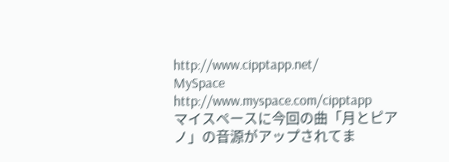http://www.cipptapp.net/
MySpace
http://www.myspace.com/cipptapp
マイスペースに今回の曲「月とピアノ」の音源がアップされてま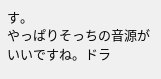す。
やっぱりそっちの音源がいいですね。ドラ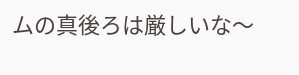ムの真後ろは厳しいな〜